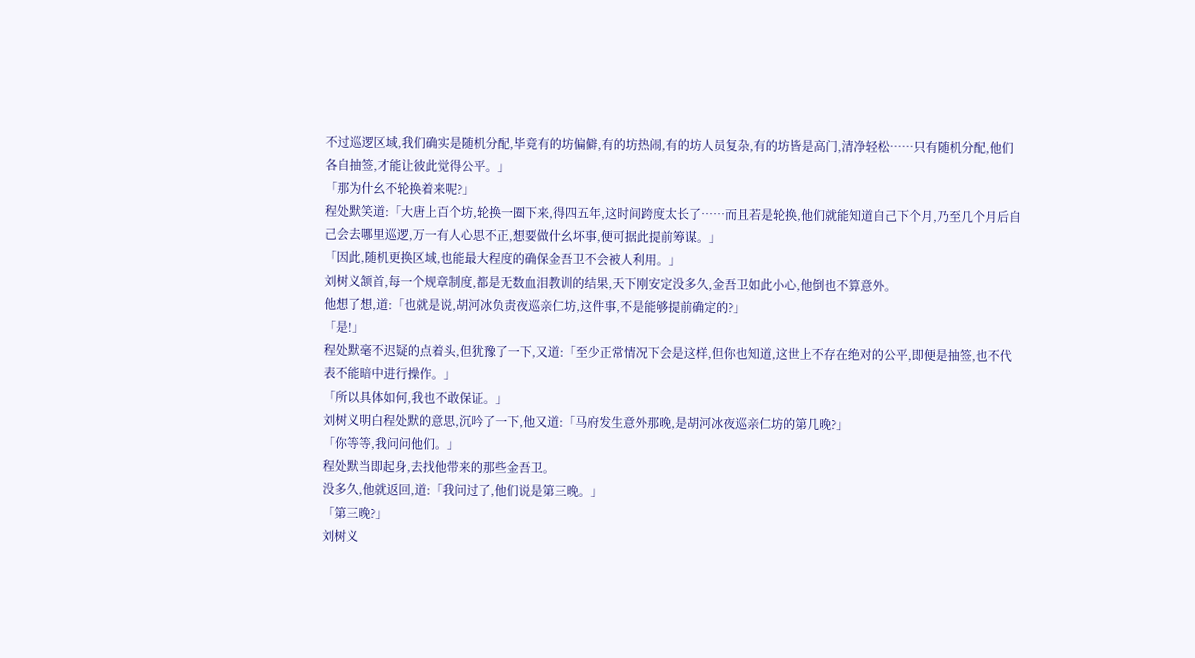不过巡逻区域,我们确实是随机分配,毕竟有的坊偏僻,有的坊热闹,有的坊人员复杂,有的坊皆是高门,清净轻松……只有随机分配,他们各自抽签,才能让彼此觉得公平。」
「那为什幺不轮换着来呢?」
程处默笑道:「大唐上百个坊,轮换一圈下来,得四五年,这时间跨度太长了……而且若是轮换,他们就能知道自己下个月,乃至几个月后自己会去哪里巡逻,万一有人心思不正,想要做什幺坏事,便可据此提前筹谋。」
「因此,随机更换区域,也能最大程度的确保金吾卫不会被人利用。」
刘树义颔首,每一个规章制度,都是无数血泪教训的结果,天下刚安定没多久,金吾卫如此小心,他倒也不算意外。
他想了想,道:「也就是说,胡河冰负责夜巡亲仁坊,这件事,不是能够提前确定的?」
「是!」
程处默毫不迟疑的点着头,但犹豫了一下,又道:「至少正常情况下会是这样,但你也知道,这世上不存在绝对的公平,即便是抽签,也不代表不能暗中进行操作。」
「所以具体如何,我也不敢保证。」
刘树义明白程处默的意思,沉吟了一下,他又道:「马府发生意外那晚,是胡河冰夜巡亲仁坊的第几晚?」
「你等等,我问问他们。」
程处默当即起身,去找他带来的那些金吾卫。
没多久,他就返回,道:「我问过了,他们说是第三晚。」
「第三晚?」
刘树义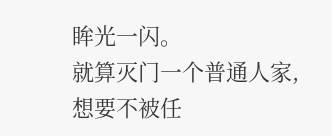眸光一闪。
就算灭门一个普通人家,想要不被任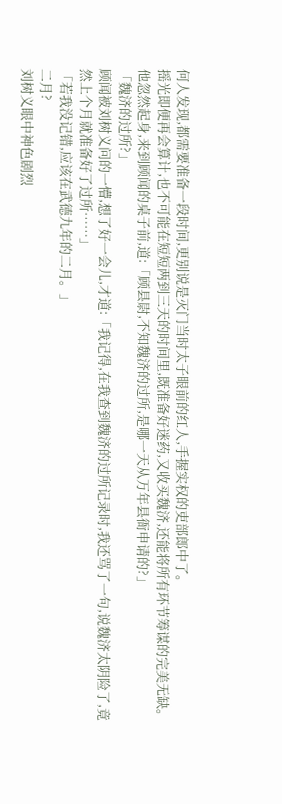何人发现,都需要准备一段时间,更别说是灭门当时太子眼前的红人,手握实权的吏部郎中了。
摇光即便再会算计,也不可能在短短两到三天的时间里,既准备好迷药,又收买魏济,还能将所有环节筹谋的完美无缺。
他忽然起身,来到顾闻的桌子前,道:「顾县尉,不知魏济的过所,是哪一天从万年县衙申请的?」
「魏济的过所?」
顾闻被刘树义问的一懵,想了好一会儿,才道:「我记得,在我查到魏济的过所记录时,我还骂了一句,说魏济太阴险了,竟然上个月就准备好了过所……」
「若我没记错,应该在武德九年的二月。」
二月?
刘树义眼中神色剧烈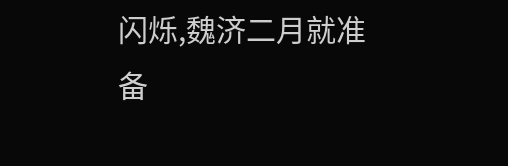闪烁,魏济二月就准备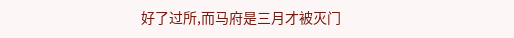好了过所,而马府是三月才被灭门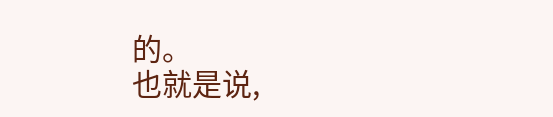的。
也就是说,